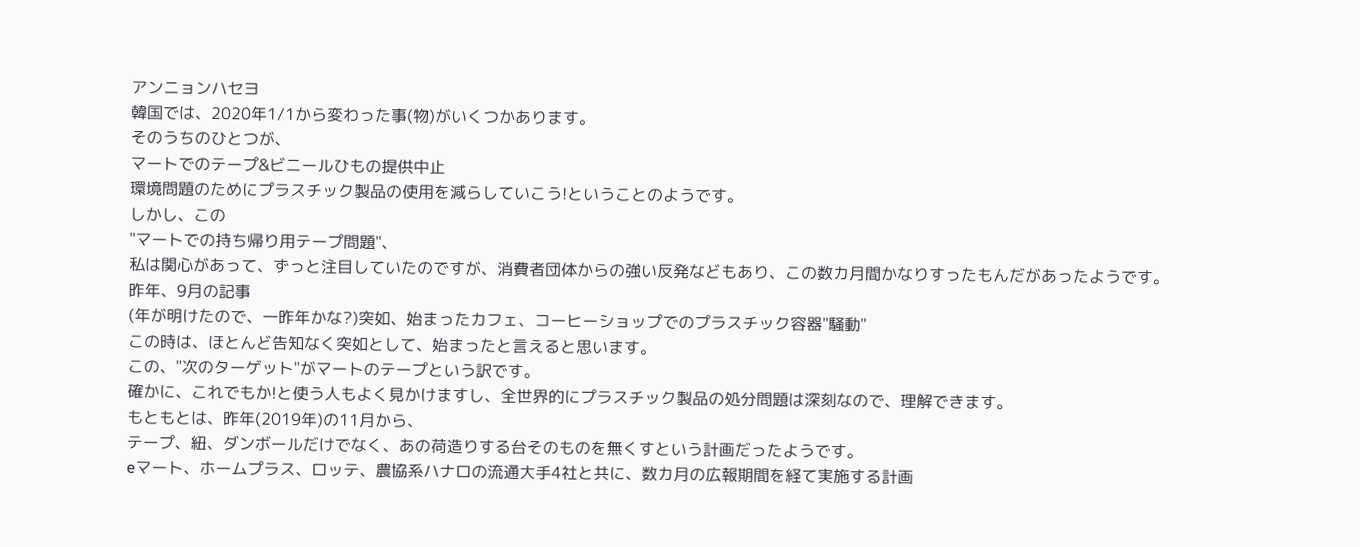アンニョンハセヨ
韓国では、2020年1/1から変わった事(物)がいくつかあります。
そのうちのひとつが、
マートでのテープ&ビニールひもの提供中止
環境問題のためにプラスチック製品の使用を減らしていこう!ということのようです。
しかし、この
"マートでの持ち帰り用テープ問題"、
私は関心があって、ずっと注目していたのですが、消費者団体からの強い反発などもあり、この数カ月間かなりすったもんだがあったようです。
昨年、9月の記事
(年が明けたので、一昨年かな?)突如、始まったカフェ、コーヒーショップでのプラスチック容器"騒動"
この時は、ほとんど告知なく突如として、始まったと言えると思います。
この、"次のターゲット"がマートのテープという訳です。
確かに、これでもか!と使う人もよく見かけますし、全世界的にプラスチック製品の処分問題は深刻なので、理解できます。
もともとは、昨年(2019年)の11月から、
テープ、紐、ダンボールだけでなく、あの荷造りする台そのものを無くすという計画だったようです。
eマート、ホームプラス、ロッテ、農協系ハナロの流通大手4社と共に、数カ月の広報期間を経て実施する計画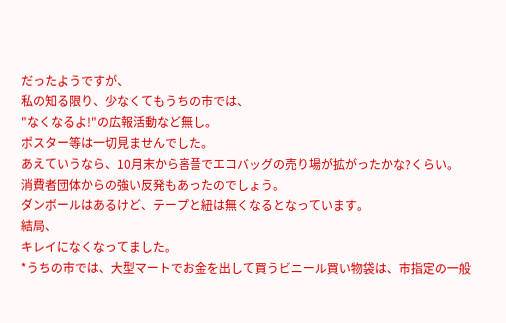だったようですが、
私の知る限り、少なくてもうちの市では、
"なくなるよ!"の広報活動など無し。
ポスター等は一切見ませんでした。
あえていうなら、10月末から홈플でエコバッグの売り場が拡がったかな?くらい。
消費者団体からの強い反発もあったのでしょう。
ダンボールはあるけど、テープと紐は無くなるとなっています。
結局、
キレイになくなってました。
*うちの市では、大型マートでお金を出して買うビニール買い物袋は、市指定の一般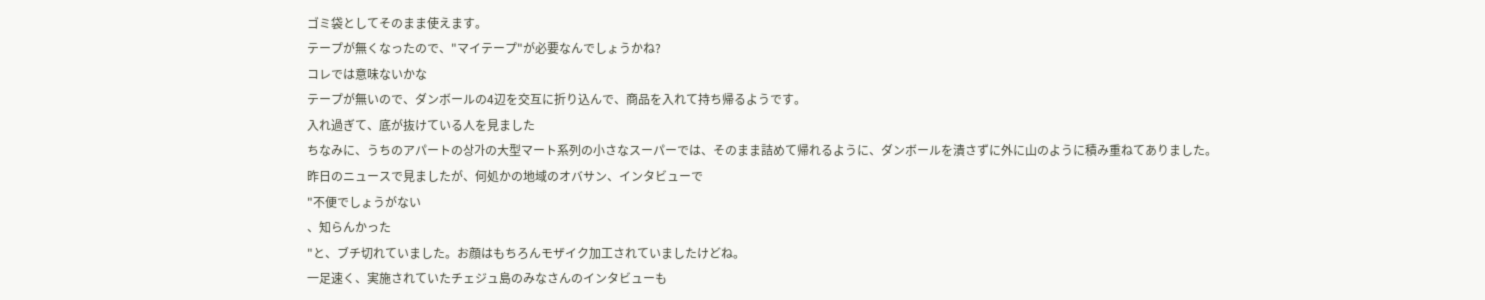ゴミ袋としてそのまま使えます。
テープが無くなったので、"マイテープ"が必要なんでしょうかね?
コレでは意味ないかな
テープが無いので、ダンボールの4辺を交互に折り込んで、商品を入れて持ち帰るようです。
入れ過ぎて、底が抜けている人を見ました
ちなみに、うちのアパートの상가の大型マート系列の小さなスーパーでは、そのまま詰めて帰れるように、ダンボールを潰さずに外に山のように積み重ねてありました。
昨日のニュースで見ましたが、何処かの地域のオバサン、インタビューで
"不便でしょうがない
、知らんかった
"と、ブチ切れていました。お顔はもちろんモザイク加工されていましたけどね。
一足速く、実施されていたチェジュ島のみなさんのインタビューも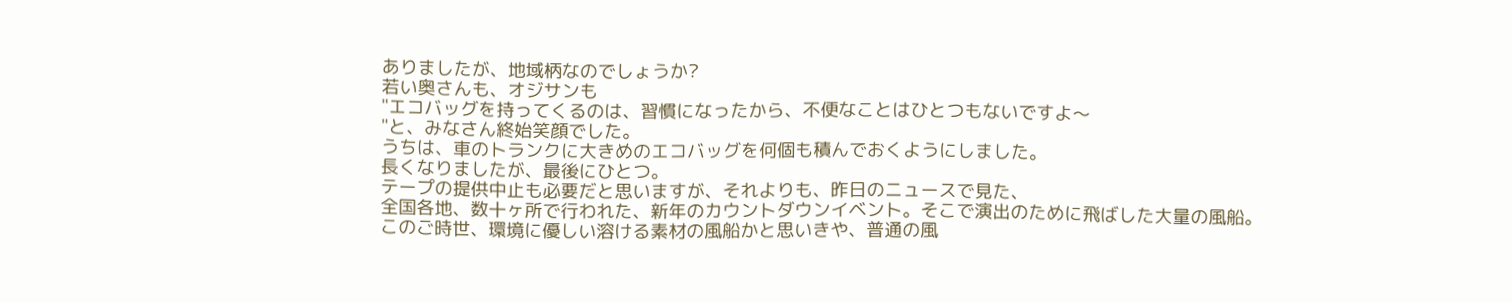ありましたが、地域柄なのでしょうか?
若い奥さんも、オジサンも
"エコバッグを持ってくるのは、習慣になったから、不便なことはひとつもないですよ〜
"と、みなさん終始笑顔でした。
うちは、車のトランクに大きめのエコバッグを何個も積んでおくようにしました。
長くなりましたが、最後にひとつ。
テープの提供中止も必要だと思いますが、それよりも、昨日のニュースで見た、
全国各地、数十ヶ所で行われた、新年のカウントダウンイベント。そこで演出のために飛ばした大量の風船。
このご時世、環境に優しい溶ける素材の風船かと思いきや、普通の風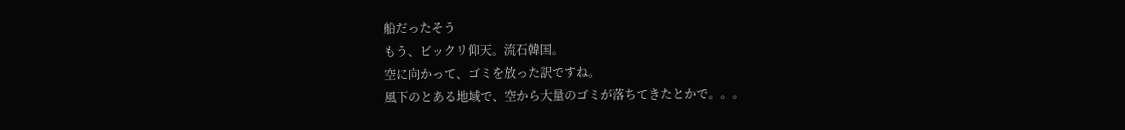船だったそう
もう、ビックリ仰天。流石韓国。
空に向かって、ゴミを放った訳ですね。
風下のとある地域で、空から大量のゴミが落ちてきたとかで。。。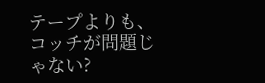テープよりも、コッチが問題じゃない?